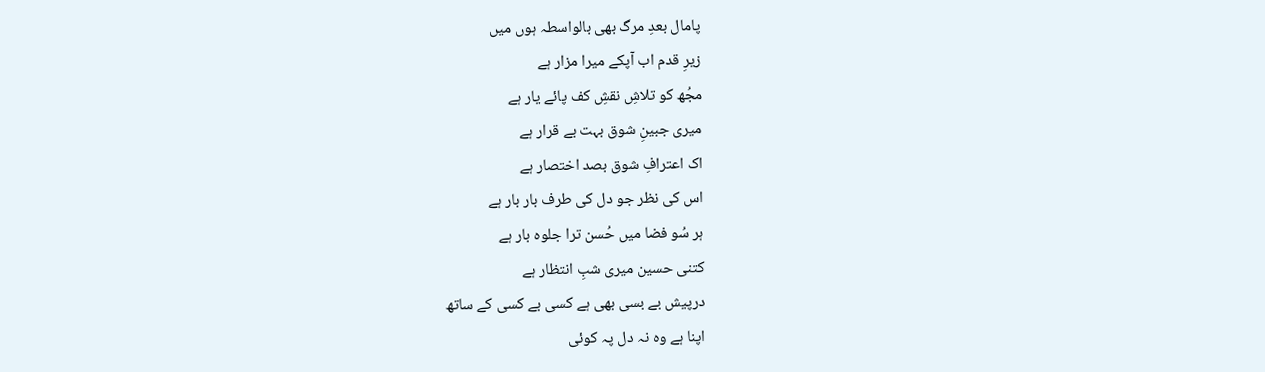پامال بعدِ مرگ بھی بالواسطہ ہوں میں
زیرِ قدم اب آپکے میرا مزار ہے
مجُھ کو تلاشِ نقشِ کف پائے یار ہے
میری جبینِ شوق بہت بے قرار ہے
اک اعترافِ شوق بصد اختصار ہے
اس کی نظر جو دل کی طرف بار بار ہے
ہر سُو فضا میں حُسن ترا جلوہ بار ہے
کتنی حسین میری شبِ انتظار ہے
درپیش بے بسی بھی ہے کسی بے کسی کے ساتھ
اپنا ہے وہ نہ دل پہ کوئی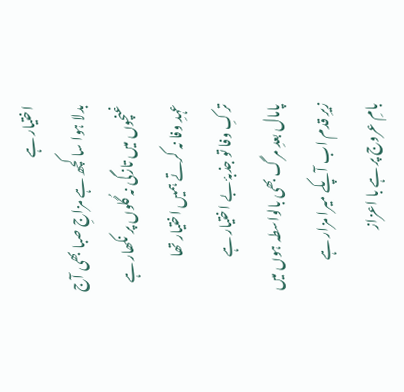اختیار ہے
بدلا ہوا سا کچھ ہے مزاجِ صبا بھی آج
غنچوں میں تازگی نہ گُلوں پر نکھار ہے
عہدِ وفا نہ کرتے ہمیں اختیار تھا
ترکِ وفا تو جذبۂ بے اختیار ہے
پامال بعدِ مرگ بھی بالواسطہ ہوں میں
زیرِ قدم اب آپکے میرا مزار ہے
بامِ عروج پر ہے با اعزاز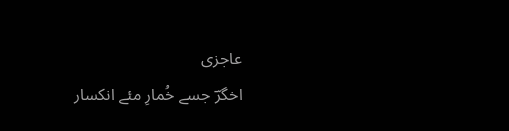عاجزی
اخگرؔ جسے خُمارِ مئے انکسار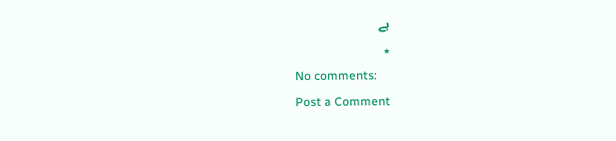ہے
٭
No comments:
Post a Comment